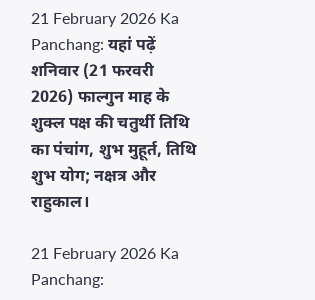21 February 2026 Ka Panchang: यहां पढ़ें शनिवार (21 फरवरी 2026) फाल्गुन माह के शुक्ल पक्ष की चतुर्थी तिथि का पंचांग, शुभ मुहूर्त, तिथि शुभ योग; नक्षत्र और राहुकाल।

21 February 2026 Ka Panchang: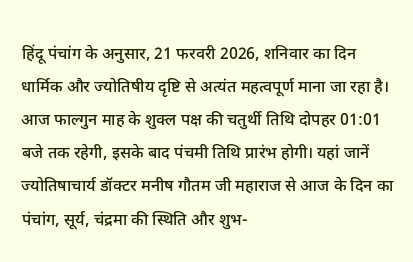हिंदू पंचांग के अनुसार, 21 फरवरी 2026, शनिवार का दिन धार्मिक और ज्योतिषीय दृष्टि से अत्यंत महत्वपूर्ण माना जा रहा है। आज फाल्गुन माह के शुक्ल पक्ष की चतुर्थी तिथि दोपहर 01:01 बजे तक रहेगी, इसके बाद पंचमी तिथि प्रारंभ होगी। यहां जानें ज्योतिषाचार्य डॉक्टर मनीष गौतम जी महाराज से आज के दिन का पंचांग, सूर्य, चंद्रमा की स्थिति और शुभ-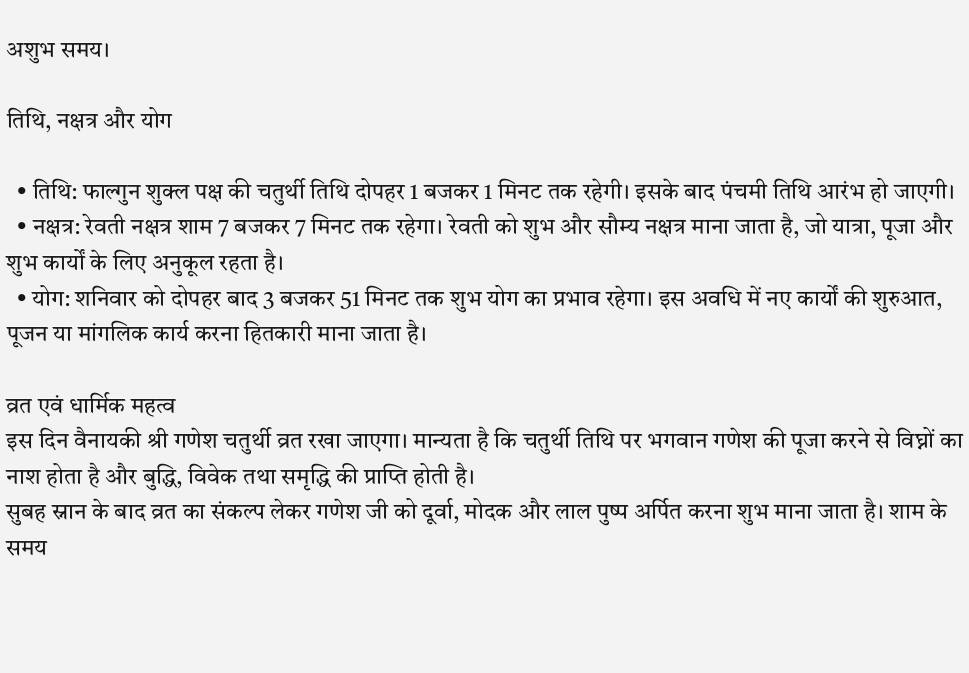अशुभ समय।

तिथि, नक्षत्र और योग

  • तिथि: फाल्गुन शुक्ल पक्ष की चतुर्थी तिथि दोपहर 1 बजकर 1 मिनट तक रहेगी। इसके बाद पंचमी तिथि आरंभ हो जाएगी।
  • नक्षत्र: रेवती नक्षत्र शाम 7 बजकर 7 मिनट तक रहेगा। रेवती को शुभ और सौम्य नक्षत्र माना जाता है, जो यात्रा, पूजा और शुभ कार्यों के लिए अनुकूल रहता है।
  • योग: शनिवार को दोपहर बाद 3 बजकर 51 मिनट तक शुभ योग का प्रभाव रहेगा। इस अवधि में नए कार्यों की शुरुआत, पूजन या मांगलिक कार्य करना हितकारी माना जाता है।

व्रत एवं धार्मिक महत्व
इस दिन वैनायकी श्री गणेश चतुर्थी व्रत रखा जाएगा। मान्यता है कि चतुर्थी तिथि पर भगवान गणेश की पूजा करने से विघ्नों का नाश होता है और बुद्धि, विवेक तथा समृद्धि की प्राप्ति होती है।
सुबह स्नान के बाद व्रत का संकल्प लेकर गणेश जी को दूर्वा, मोदक और लाल पुष्प अर्पित करना शुभ माना जाता है। शाम के समय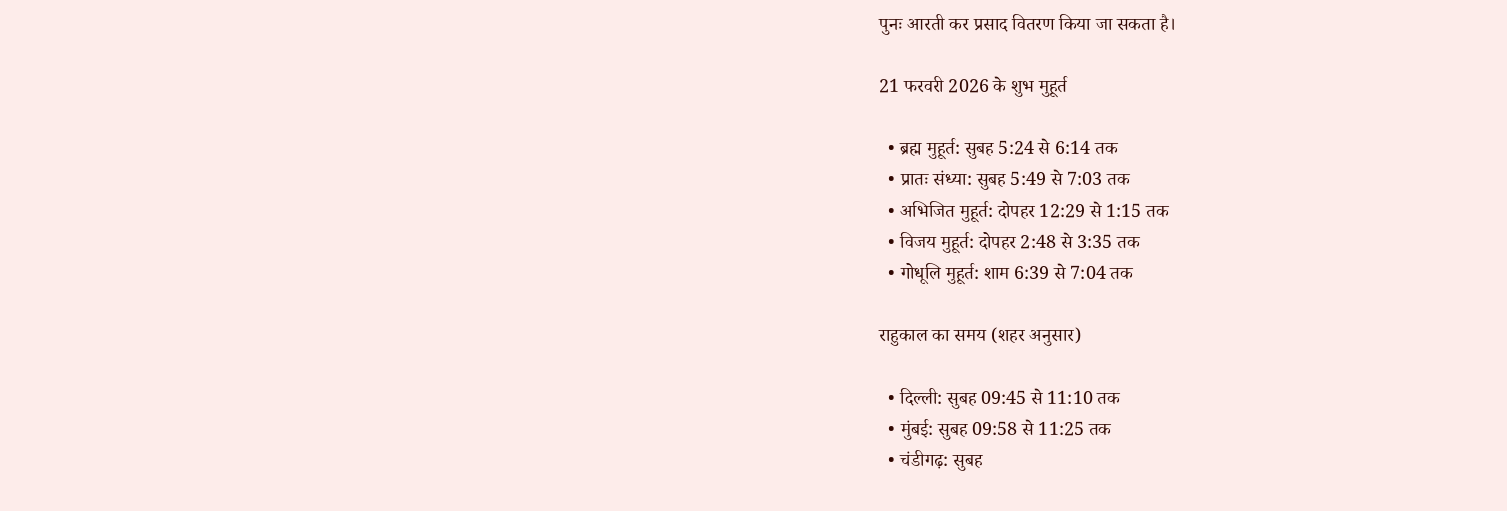पुनः आरती कर प्रसाद वितरण किया जा सकता है।

21 फरवरी 2026 के शुभ मुहूर्त

  • ब्रह्म मुहूर्त: सुबह 5:24 से 6:14 तक
  • प्रातः संध्या: सुबह 5:49 से 7:03 तक
  • अभिजित मुहूर्त: दोपहर 12:29 से 1:15 तक
  • विजय मुहूर्त: दोपहर 2:48 से 3:35 तक
  • गोधूलि मुहूर्त: शाम 6:39 से 7:04 तक

राहुकाल का समय (शहर अनुसार)

  • दिल्ली: सुबह 09:45 से 11:10 तक
  • मुंबई: सुबह 09:58 से 11:25 तक
  • चंडीगढ़: सुबह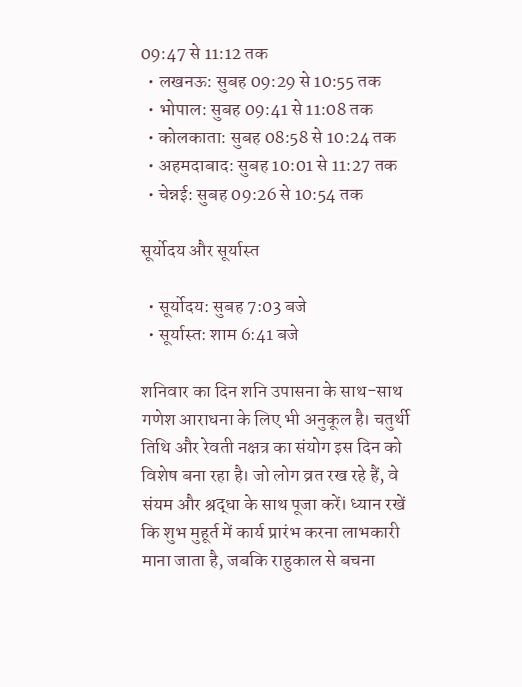09:47 से 11:12 तक
  • लखनऊ: सुबह 09:29 से 10:55 तक
  • भोपाल: सुबह 09:41 से 11:08 तक
  • कोलकाता: सुबह 08:58 से 10:24 तक
  • अहमदाबाद: सुबह 10:01 से 11:27 तक
  • चेन्नई: सुबह 09:26 से 10:54 तक

सूर्योदय और सूर्यास्त

  • सूर्योदय: सुबह 7:03 बजे
  • सूर्यास्त: शाम 6:41 बजे

शनिवार का दिन शनि उपासना के साथ-साथ गणेश आराधना के लिए भी अनुकूल है। चतुर्थी तिथि और रेवती नक्षत्र का संयोग इस दिन को विशेष बना रहा है। जो लोग व्रत रख रहे हैं, वे संयम और श्रद्धा के साथ पूजा करें। ध्यान रखें कि शुभ मुहूर्त में कार्य प्रारंभ करना लाभकारी माना जाता है, जबकि राहुकाल से बचना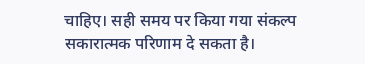चाहिए। सही समय पर किया गया संकल्प सकारात्मक परिणाम दे सकता है।